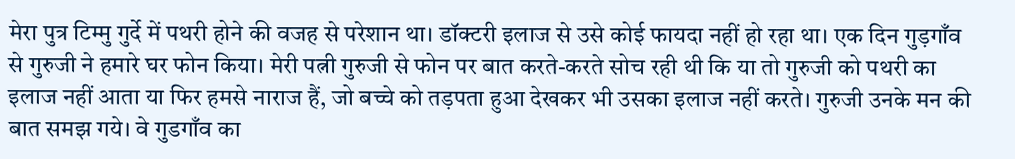मेरा पुत्र टिम्मु गुर्दे में पथरी होने की वजह से परेशान था। डॉक्टरी इलाज से उसे कोई फायदा नहीं हो रहा था। एक दिन गुड़गाँव से गुरुजी ने हमारे घर फोन किया। मेरी पत्नी गुरुजी से फोन पर बात करते-करते सोच रही थी कि या तो गुरुजी को पथरी का इलाज नहीं आता या फिर हमसे नाराज हैं, जो बच्चे को तड़पता हुआ देखकर भी उसका इलाज नहीं करते। गुरुजी उनके मन की बात समझ गये। वे गुडगाँव का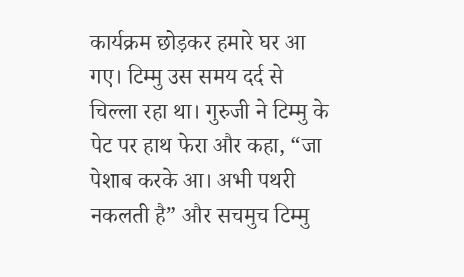कार्यक्रम छोड़कर हमारे घर आ गए। टिम्मु उस समय दर्द से चिल्ला रहा था। गुरुजी ने टिम्मु के पेट पर हाथ फेरा और कहा, “जा पेशाब करके आ। अभी पथरी नकलती है” और सचमुच टिम्मु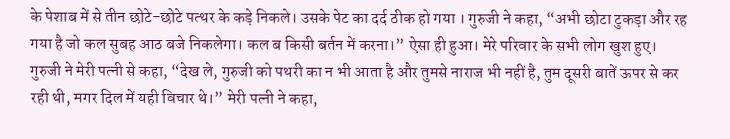के पेशाब में से तीन छोटे-छोटे पत्थर के कड़े निकले। उसके पेट का दर्द ठीक हो गया । गुरुजी ने कहा, “अभी छोटा टुकड़ा और रह गया है जो कल सुबह आठ बजे निकलेगा। कल ब किसी बर्तन में करना।” ऐसा ही हुआ। मेरे परिवार के सभी लोग खुश हुए। गुरुजी ने मेरी पत्नी से कहा, “देख ले, गुरुजी को पथरी का न भी आता है और तुमसे नाराज भी नहीं है, तुम दूसरी बातें ऊपर से कर रही थी, मगर दिल में यही विचार थे।” मेरी पत्नी ने कहा,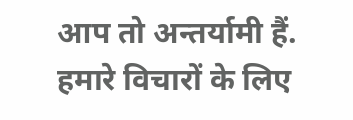आप तो अन्तर्यामी हैं. हमारे विचारों के लिए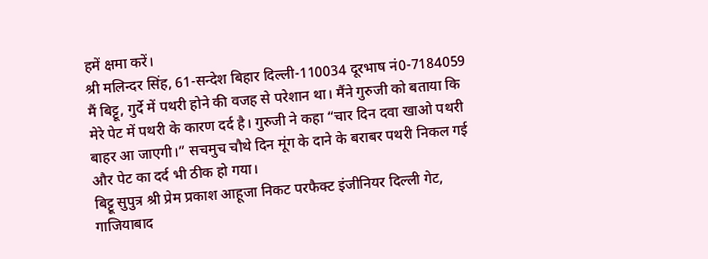हमें क्षमा करें।
श्री मलिन्दर सिंह, 61-सन्देश बिहार दिल्ली-110034 दूरभाष नं0-7184059
मैं बिट्टू, गुर्दे में पथरी होने की वजह से परेशान था। मैंने गुरुजी को बताया कि मेरे पेट में पथरी के कारण दर्द है। गुरुजी ने कहा “चार दिन दवा खाओ पथरी बाहर आ जाएगी।” सचमुच चौथे दिन मूंग के दाने के बराबर पथरी निकल गई और पेट का दर्द भी ठीक हो गया।
बिट्टू सुपुत्र श्री प्रेम प्रकाश आहूजा निकट परफैक्ट इंजीनियर दिल्ली गेट, गाजियाबाद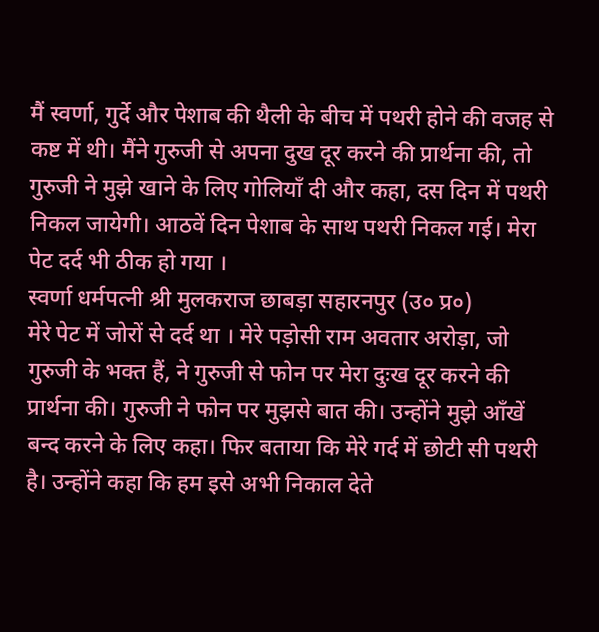मैं स्वर्णा, गुर्दे और पेशाब की थैली के बीच में पथरी होने की वजह से कष्ट में थी। मैंने गुरुजी से अपना दुख दूर करने की प्रार्थना की, तो गुरुजी ने मुझे खाने के लिए गोलियाँ दी और कहा, दस दिन में पथरी निकल जायेगी। आठवें दिन पेशाब के साथ पथरी निकल गई। मेरा पेट दर्द भी ठीक हो गया ।
स्वर्णा धर्मपत्नी श्री मुलकराज छाबड़ा सहारनपुर (उ० प्र०)
मेरे पेट में जोरों से दर्द था । मेरे पड़ोसी राम अवतार अरोड़ा, जो गुरुजी के भक्त हैं, ने गुरुजी से फोन पर मेरा दुःख दूर करने की प्रार्थना की। गुरुजी ने फोन पर मुझसे बात की। उन्होंने मुझे आँखें बन्द करने के लिए कहा। फिर बताया कि मेरे गर्द में छोटी सी पथरी है। उन्होंने कहा कि हम इसे अभी निकाल देते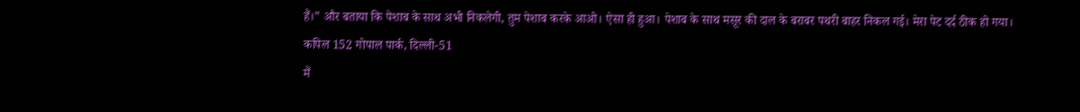हैं।” और बताया कि पेशाब के साथ अभी निकलेगी, तुम पेशाब करके आओ। ऐसा ही हुआ। पेशाब के साथ मसूर की दाल के बराबर पथरी बाहर निकल गई। मेरा पेट दर्द ठीक हो गया।
कपिल 152 गोपाल पार्क, दिल्ली-51
मैं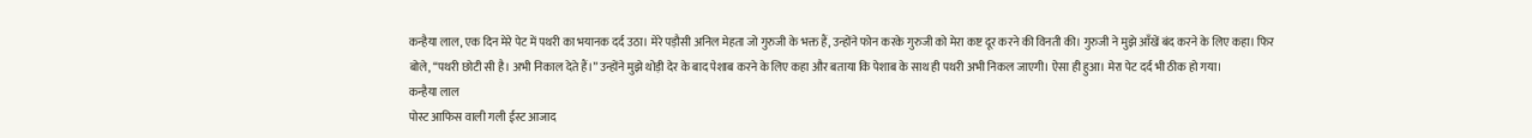कन्हैया लाल, एक दिन मेरे पेट में पथरी का भयानक दर्द उठा। मेरे पड़ौसी अनिल मेहता जो गुरुजी के भक्त हैं, उन्होंने फोन करके गुरुजी को मेरा कष्ट दूर करने की विनती की। गुरुजी ने मुझे आँखें बंद करने के लिए कहा। फिर बोले, “पथरी छोटी सी है। अभी निकाल देते हैं।” उन्होंने मुझे थोड़ी देर के बाद पेशाब करने के लिए कहा और बताया कि पेशाब के साथ ही पथरी अभी निकल जाएगी। ऐसा ही हुआ। मेरा पेट दर्द भी ठीक हो गया।
कन्हैया लाल
पोस्ट आफिस वाली गली ईस्ट आजाद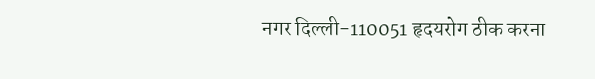नगर दिल्ली-110051 हृदयरोग ठीक करना